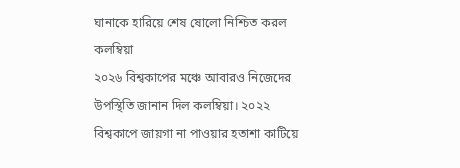ঘানাকে হারিয়ে শেষ ষোলো নিশ্চিত করল কলম্বিয়া
২০২৬ বিশ্বকাপের মঞ্চে আবারও নিজেদের উপস্থিতি জানান দিল কলম্বিয়া। ২০২২ বিশ্বকাপে জায়গা না পাওয়ার হতাশা কাটিয়ে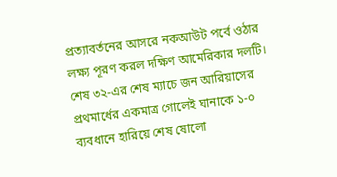প্রত্যাবর্তনের আসরে নকআউট পর্বে ওঠার লক্ষ্য পূরণ করল দক্ষিণ আমেরিকার দলটি। শেষ ৩২-এর শেষ ম্যাচে জন আরিয়াসের প্রথমার্ধের একমাত্র গোলেই ঘানাকে ১-০ ব্যবধানে হারিয়ে শেষ ষোলো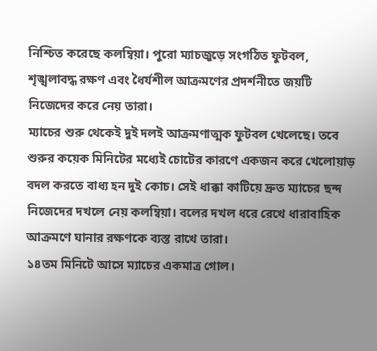নিশ্চিত করেছে কলম্বিয়া। পুরো ম্যাচজুড়ে সংগঠিত ফুটবল, শৃঙ্খলাবদ্ধ রক্ষণ এবং ধৈর্যশীল আক্রমণের প্রদর্শনীতে জয়টি নিজেদের করে নেয় তারা।
ম্যাচের শুরু থেকেই দুই দলই আক্রমণাত্মক ফুটবল খেলেছে। তবে শুরুর কয়েক মিনিটের মধ্যেই চোটের কারণে একজন করে খেলোয়াড় বদল করতে বাধ্য হন দুই কোচ। সেই ধাক্কা কাটিয়ে দ্রুত ম্যাচের ছন্দ নিজেদের দখলে নেয় কলম্বিয়া। বলের দখল ধরে রেখে ধারাবাহিক আক্রমণে ঘানার রক্ষণকে ব্যস্ত রাখে তারা।
১৪তম মিনিটে আসে ম্যাচের একমাত্র গোল।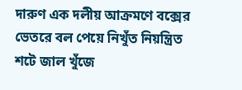দারুণ এক দলীয় আক্রমণে বক্সের ভেতরে বল পেয়ে নিখুঁত নিয়ন্ত্রিত শটে জাল খুঁজে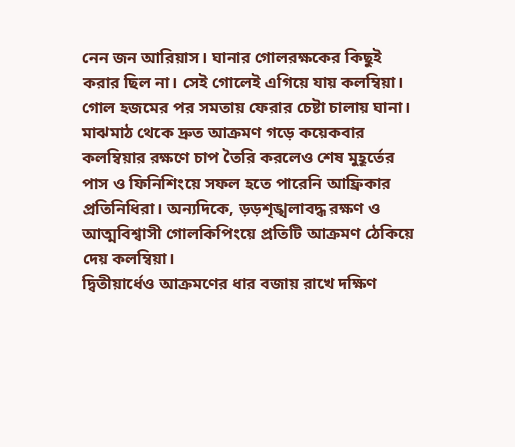নেন জন আরিয়াস। ঘানার গোলরক্ষকের কিছুই করার ছিল না। সেই গোলেই এগিয়ে যায় কলম্বিয়া।
গোল হজমের পর সমতায় ফেরার চেষ্টা চালায় ঘানা। মাঝমাঠ থেকে দ্রুত আক্রমণ গড়ে কয়েকবার কলম্বিয়ার রক্ষণে চাপ তৈরি করলেও শেষ মুহূর্তের পাস ও ফিনিশিংয়ে সফল হতে পারেনি আফ্রিকার প্রতিনিধিরা। অন্যদিকে, ড়ড়শৃঙ্খলাবদ্ধ রক্ষণ ও আত্মবিশ্বাসী গোলকিপিংয়ে প্রতিটি আক্রমণ ঠেকিয়ে দেয় কলম্বিয়া।
দ্বিতীয়ার্ধেও আক্রমণের ধার বজায় রাখে দক্ষিণ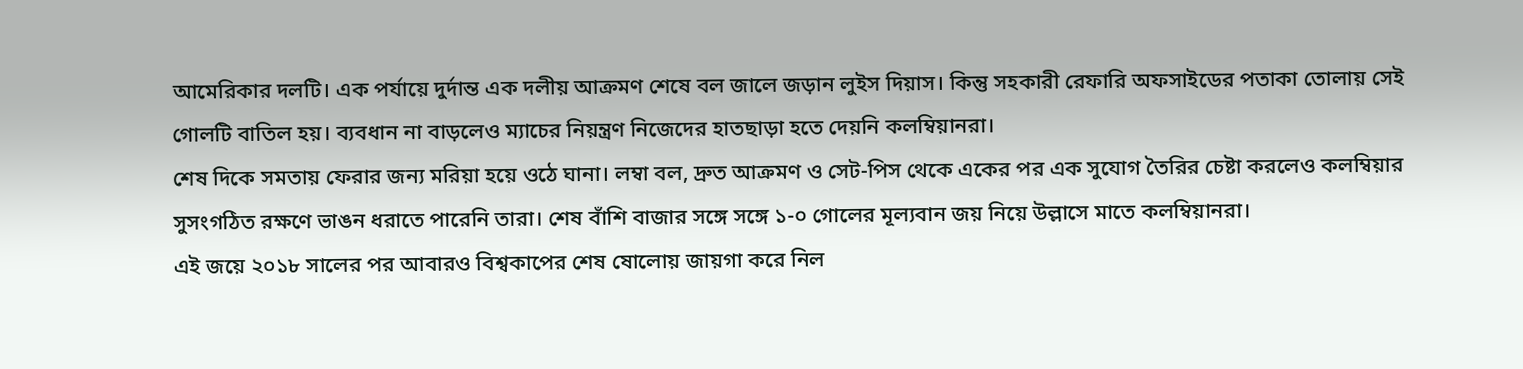আমেরিকার দলটি। এক পর্যায়ে দুর্দান্ত এক দলীয় আক্রমণ শেষে বল জালে জড়ান লুইস দিয়াস। কিন্তু সহকারী রেফারি অফসাইডের পতাকা তোলায় সেই গোলটি বাতিল হয়। ব্যবধান না বাড়লেও ম্যাচের নিয়ন্ত্রণ নিজেদের হাতছাড়া হতে দেয়নি কলম্বিয়ানরা।
শেষ দিকে সমতায় ফেরার জন্য মরিয়া হয়ে ওঠে ঘানা। লম্বা বল, দ্রুত আক্রমণ ও সেট-পিস থেকে একের পর এক সুযোগ তৈরির চেষ্টা করলেও কলম্বিয়ার সুসংগঠিত রক্ষণে ভাঙন ধরাতে পারেনি তারা। শেষ বাঁশি বাজার সঙ্গে সঙ্গে ১-০ গোলের মূল্যবান জয় নিয়ে উল্লাসে মাতে কলম্বিয়ানরা।
এই জয়ে ২০১৮ সালের পর আবারও বিশ্বকাপের শেষ ষোলোয় জায়গা করে নিল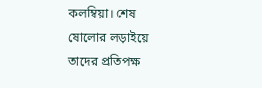কলম্বিয়া। শেষ ষোলোর লড়াইয়ে তাদের প্রতিপক্ষ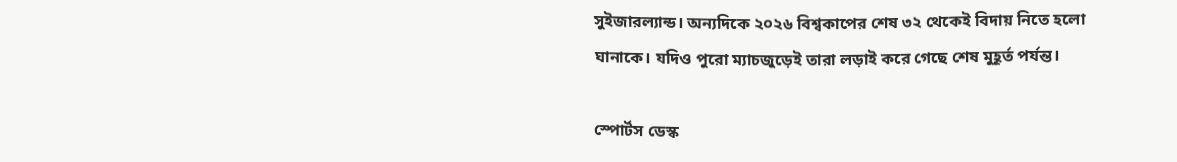সুইজারল্যান্ড। অন্যদিকে ২০২৬ বিশ্বকাপের শেষ ৩২ থেকেই বিদায় নিতে হলো ঘানাকে। যদিও পুরো ম্যাচজুড়েই তারা লড়াই করে গেছে শেষ মুহূর্ত পর্যন্ত।

স্পোর্টস ডেস্ক